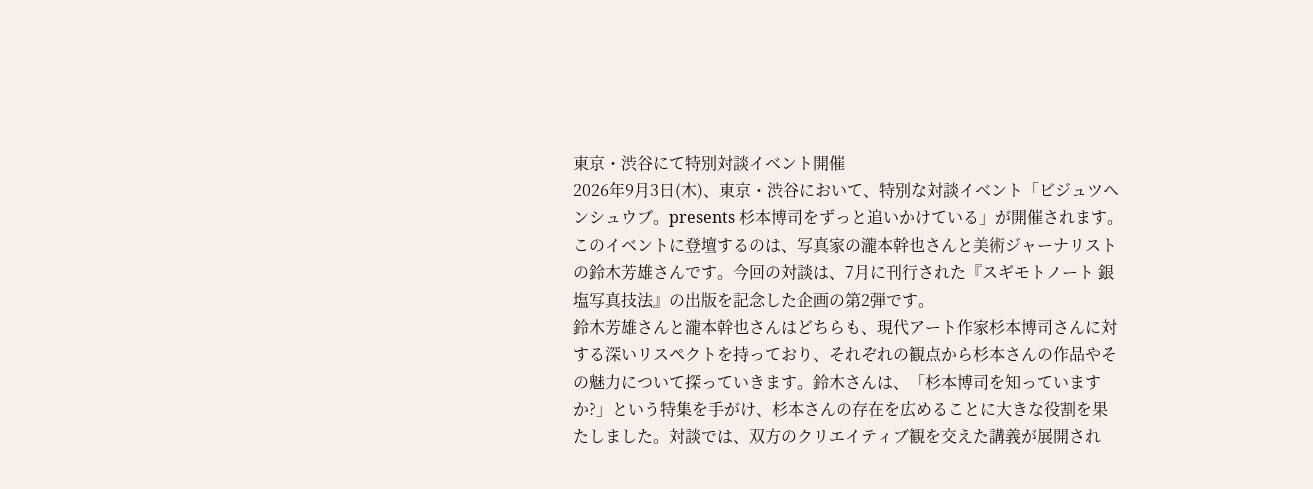東京・渋谷にて特別対談イベント開催
2026年9月3日(木)、東京・渋谷において、特別な対談イベント「ビジュツヘンシュウブ。presents 杉本博司をずっと追いかけている」が開催されます。このイベントに登壇するのは、写真家の瀧本幹也さんと美術ジャーナリストの鈴木芳雄さんです。今回の対談は、7月に刊行された『スギモトノート 銀塩写真技法』の出版を記念した企画の第2弾です。
鈴木芳雄さんと瀧本幹也さんはどちらも、現代アート作家杉本博司さんに対する深いリスペクトを持っており、それぞれの観点から杉本さんの作品やその魅力について探っていきます。鈴木さんは、「杉本博司を知っていますか?」という特集を手がけ、杉本さんの存在を広めることに大きな役割を果たしました。対談では、双方のクリエイティブ観を交えた講義が展開され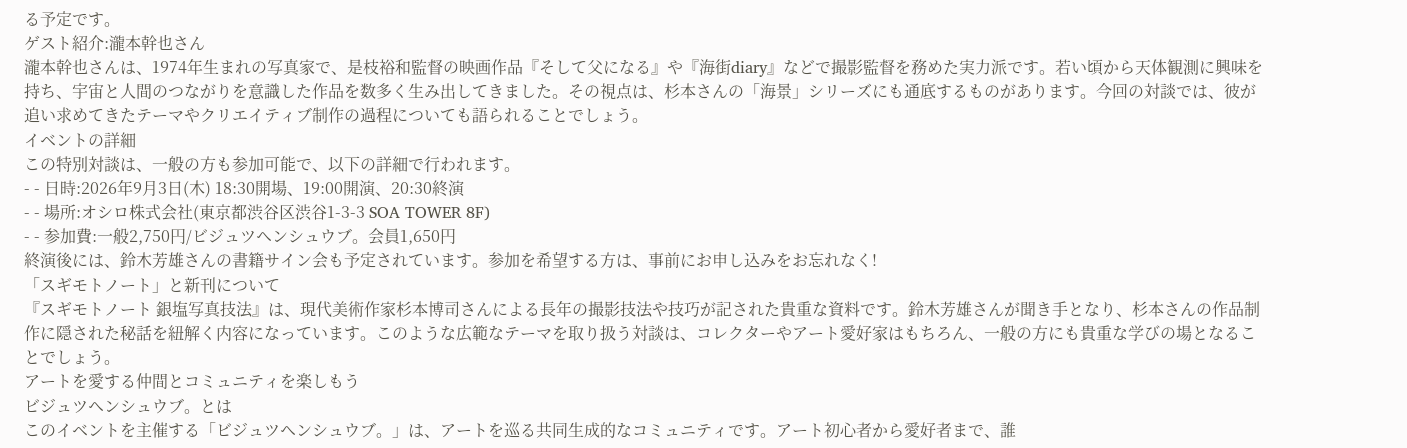る予定です。
ゲスト紹介:瀧本幹也さん
瀧本幹也さんは、1974年生まれの写真家で、是枝裕和監督の映画作品『そして父になる』や『海街diary』などで撮影監督を務めた実力派です。若い頃から天体観測に興味を持ち、宇宙と人間のつながりを意識した作品を数多く生み出してきました。その視点は、杉本さんの「海景」シリーズにも通底するものがあります。今回の対談では、彼が追い求めてきたテーマやクリエイティブ制作の過程についても語られることでしょう。
イベントの詳細
この特別対談は、一般の方も参加可能で、以下の詳細で行われます。
- - 日時:2026年9月3日(木) 18:30開場、19:00開演、20:30終演
- - 場所:オシロ株式会社(東京都渋谷区渋谷1-3-3 SOA TOWER 8F)
- - 参加費:一般2,750円/ビジュツヘンシュウブ。会員1,650円
終演後には、鈴木芳雄さんの書籍サイン会も予定されています。参加を希望する方は、事前にお申し込みをお忘れなく!
「スギモトノート」と新刊について
『スギモトノート 銀塩写真技法』は、現代美術作家杉本博司さんによる長年の撮影技法や技巧が記された貴重な資料です。鈴木芳雄さんが聞き手となり、杉本さんの作品制作に隠された秘話を紐解く内容になっています。このような広範なテーマを取り扱う対談は、コレクターやアート愛好家はもちろん、一般の方にも貴重な学びの場となることでしょう。
アートを愛する仲間とコミュニティを楽しもう
ビジュツヘンシュウブ。とは
このイベントを主催する「ビジュツヘンシュウブ。」は、アートを巡る共同生成的なコミュニティです。アート初心者から愛好者まで、誰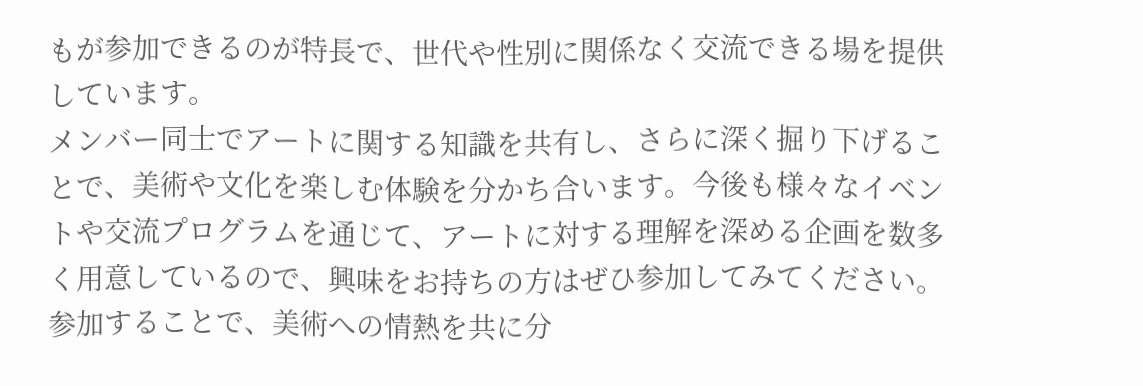もが参加できるのが特長で、世代や性別に関係なく交流できる場を提供しています。
メンバー同士でアートに関する知識を共有し、さらに深く掘り下げることで、美術や文化を楽しむ体験を分かち合います。今後も様々なイベントや交流プログラムを通じて、アートに対する理解を深める企画を数多く用意しているので、興味をお持ちの方はぜひ参加してみてください。
参加することで、美術への情熱を共に分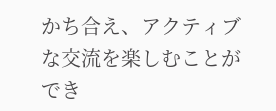かち合え、アクティブな交流を楽しむことができ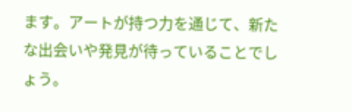ます。アートが持つ力を通じて、新たな出会いや発見が待っていることでしょう。